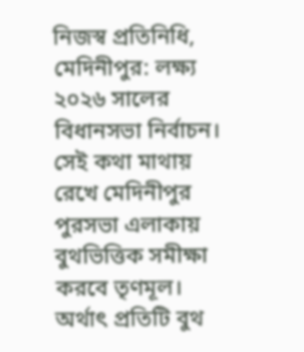নিজস্ব প্রতিনিধি, মেদিনীপুর: লক্ষ্য ২০২৬ সালের বিধানসভা নির্বাচন। সেই কথা মাথায় রেখে মেদিনীপুর পুরসভা এলাকায় বুথভিত্তিক সমীক্ষা করবে তৃণমূল। অর্থাৎ প্রতিটি বুথ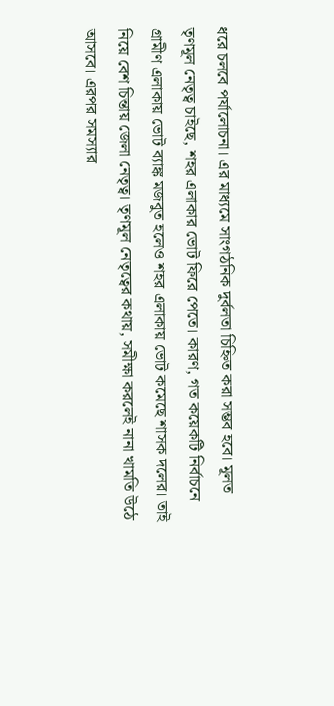ধরে চলবে পর্যালোচনা। এর মাধ্যমে সাংগঠনিক দুর্বলতা চিহ্নিত করা সম্ভব হবে। মূলত তৃণমূল নেতৃত্ব চাইছে, শহর এলাকার ভোট ফিরে পেতে। কারণ, গত কয়েকটি নির্বাচনে গ্রামীণ এলাকায় ভোট ব্যাঙ্ক মজবুত হলেও শহর এলাকায় ভোট কমেছে শাসক দলের। তাই নিয়ে বেশ চিন্তায় জেলা নেতৃত্ব। তৃণমূল নেতৃত্বের কথায়, সমীক্ষা করলেই নানা খামতি উঠে আসবে। এরপর সমস্যার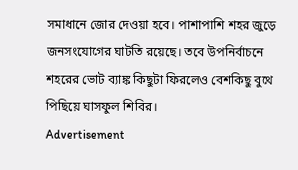সমাধানে জোর দেওয়া হবে। পাশাপাশি শহর জুড়ে জনসংযোগের ঘাটতি রয়েছে। তবে উপনির্বাচনে শহরের ভোট ব্যাঙ্ক কিছুটা ফিরলেও বেশকিছু বুথে পিছিয়ে ঘাসফুল শিবির।
Advertisement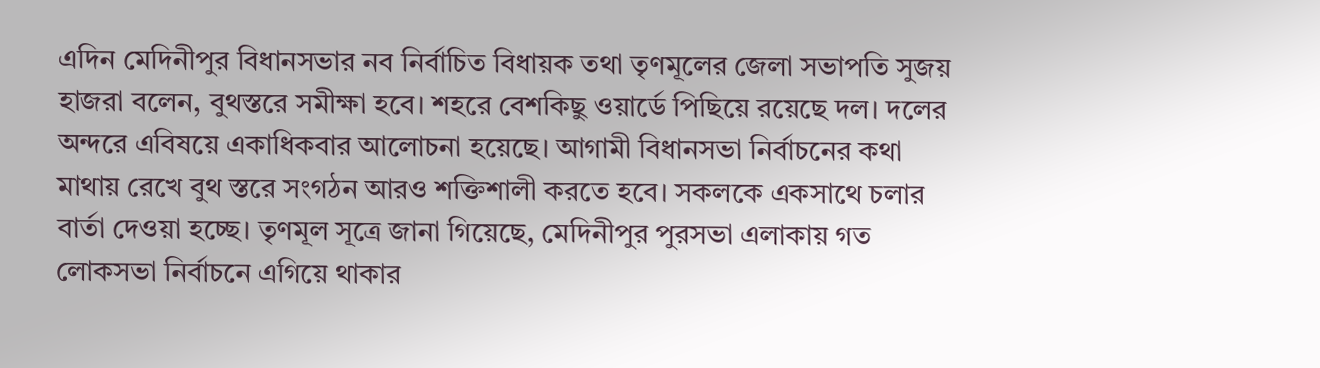এদিন মেদিনীপুর বিধানসভার নব নির্বাচিত বিধায়ক তথা তৃণমূলের জেলা সভাপতি সুজয় হাজরা বলেন, বুথস্তরে সমীক্ষা হবে। শহরে বেশকিছু ওয়ার্ডে পিছিয়ে রয়েছে দল। দলের অন্দরে এবিষয়ে একাধিকবার আলোচনা হয়েছে। আগামী বিধানসভা নির্বাচনের কথা মাথায় রেখে বুথ স্তরে সংগঠন আরও শক্তিশালী করতে হবে। সকলকে একসাথে চলার বার্তা দেওয়া হচ্ছে। তৃণমূল সূত্রে জানা গিয়েছে, মেদিনীপুর পুরসভা এলাকায় গত লোকসভা নির্বাচনে এগিয়ে থাকার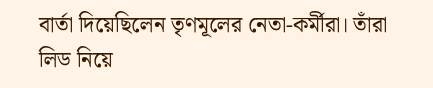বার্তা দিয়েছিলেন তৃণমূলের নেতা-কর্মীরা। তাঁরা লিড নিয়ে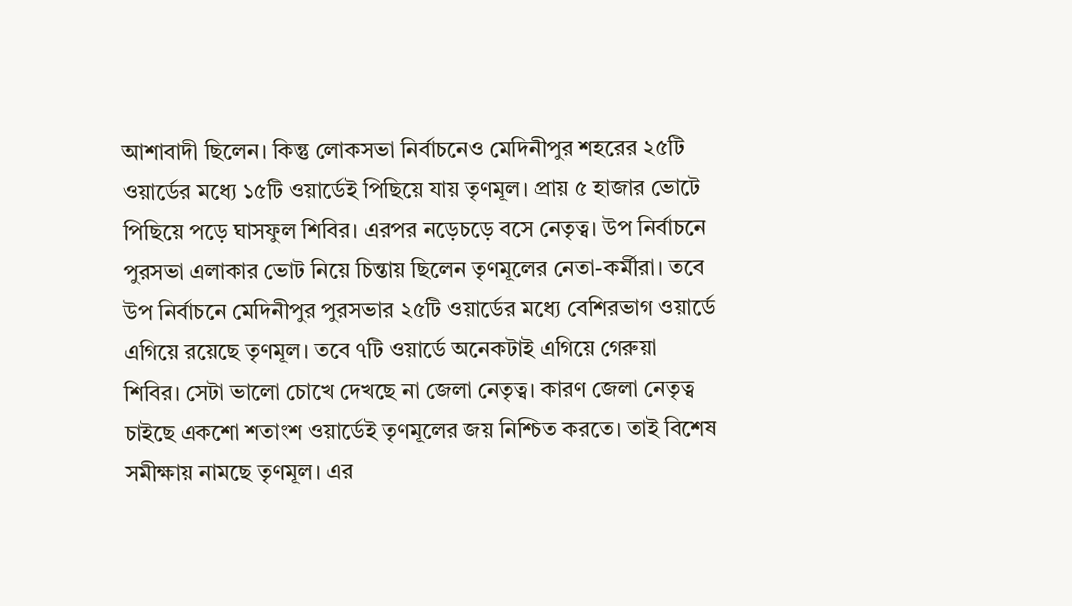আশাবাদী ছিলেন। কিন্তু লোকসভা নির্বাচনেও মেদিনীপুর শহরের ২৫টি ওয়ার্ডের মধ্যে ১৫টি ওয়ার্ডেই পিছিয়ে যায় তৃণমূল। প্রায় ৫ হাজার ভোটে পিছিয়ে পড়ে ঘাসফুল শিবির। এরপর নড়েচড়ে বসে নেতৃত্ব। উপ নির্বাচনে পুরসভা এলাকার ভোট নিয়ে চিন্তায় ছিলেন তৃণমূলের নেতা-কর্মীরা। তবে উপ নির্বাচনে মেদিনীপুর পুরসভার ২৫টি ওয়ার্ডের মধ্যে বেশিরভাগ ওয়ার্ডে এগিয়ে রয়েছে তৃণমূল। তবে ৭টি ওয়ার্ডে অনেকটাই এগিয়ে গেরুয়া শিবির। সেটা ভালো চোখে দেখছে না জেলা নেতৃত্ব। কারণ জেলা নেতৃত্ব চাইছে একশো শতাংশ ওয়ার্ডেই তৃণমূলের জয় নিশ্চিত করতে। তাই বিশেষ সমীক্ষায় নামছে তৃণমূল। এর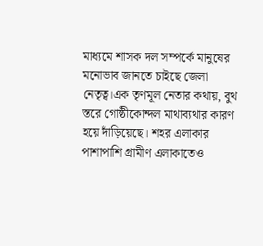মাধ্যমে শাসক দল সম্পর্কে মানুষের মনোভাব জানতে চাইছে জেলা নেতৃত্ব।এক তৃণমূল নেতার কথায়, বুথ স্তরে গোষ্ঠীকোন্দল মাথাব্যথার কারণ হয়ে দাঁড়িয়েছে। শহর এলাকার পাশাপাশি গ্রামীণ এলাকাতেও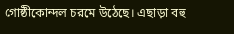গোষ্ঠীকোন্দল চরমে উঠেছে। এছাড়া বহু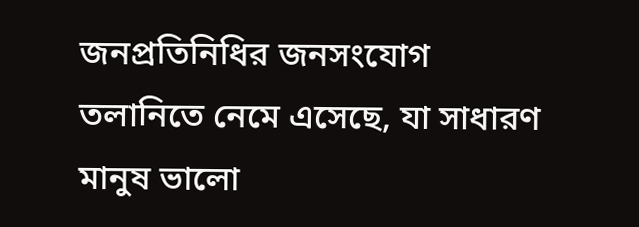জনপ্রতিনিধির জনসংযোগ তলানিতে নেমে এসেছে, যা সাধারণ মানুষ ভালো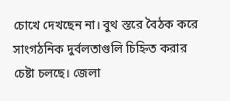চোখে দেখছেন না। বুথ স্তরে বৈঠক করে সাংগঠনিক দুর্বলতাগুলি চিহ্নিত করার চেষ্টা চলছে। জেলা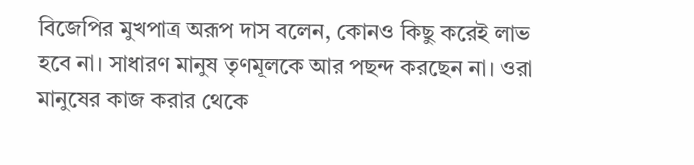বিজেপির মুখপাত্র অরূপ দাস বলেন, কোনও কিছু করেই লাভ হবে না। সাধারণ মানুষ তৃণমূলকে আর পছন্দ করছেন না। ওরা মানুষের কাজ করার থেকে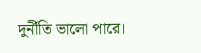দুর্নীতি ভালো পারে।